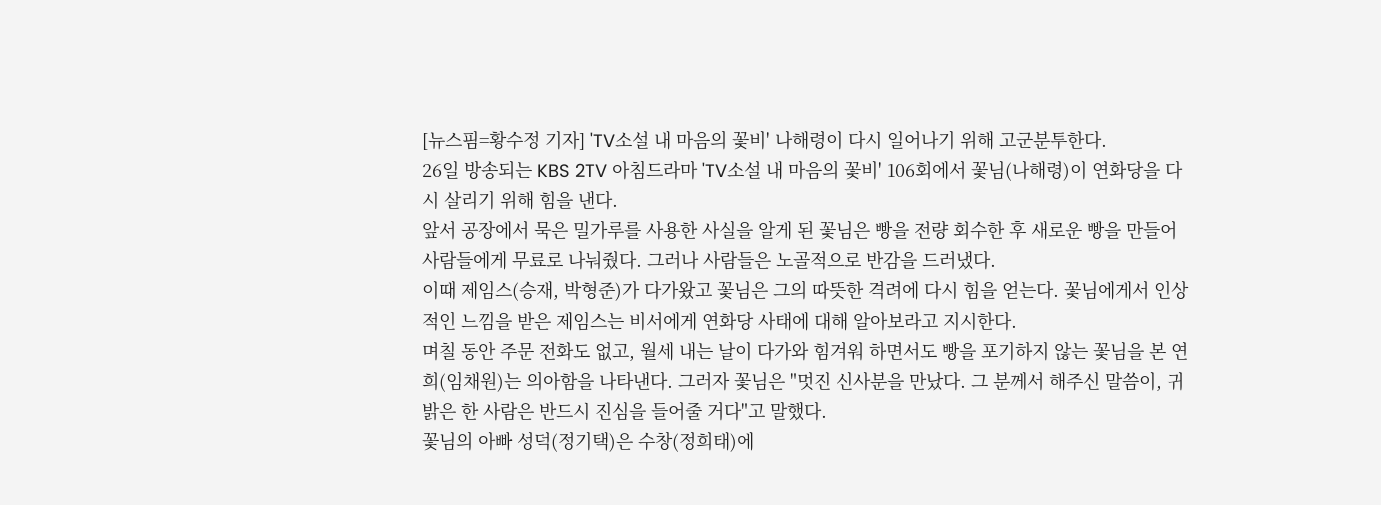[뉴스핌=황수정 기자] 'TV소설 내 마음의 꽃비' 나해령이 다시 일어나기 위해 고군분투한다.
26일 방송되는 KBS 2TV 아침드라마 'TV소설 내 마음의 꽃비' 106회에서 꽃님(나해령)이 연화당을 다시 살리기 위해 힘을 낸다.
앞서 공장에서 묵은 밀가루를 사용한 사실을 알게 된 꽃님은 빵을 전량 회수한 후 새로운 빵을 만들어 사람들에게 무료로 나눠줬다. 그러나 사람들은 노골적으로 반감을 드러냈다.
이때 제임스(승재, 박형준)가 다가왔고 꽃님은 그의 따뜻한 격려에 다시 힘을 얻는다. 꽃님에게서 인상적인 느낌을 받은 제임스는 비서에게 연화당 사태에 대해 알아보라고 지시한다.
며칠 동안 주문 전화도 없고, 월세 내는 날이 다가와 힘겨워 하면서도 빵을 포기하지 않는 꽃님을 본 연희(임채원)는 의아함을 나타낸다. 그러자 꽃님은 "멋진 신사분을 만났다. 그 분께서 해주신 말씀이, 귀 밝은 한 사람은 반드시 진심을 들어줄 거다"고 말했다.
꽃님의 아빠 성덕(정기택)은 수창(정희태)에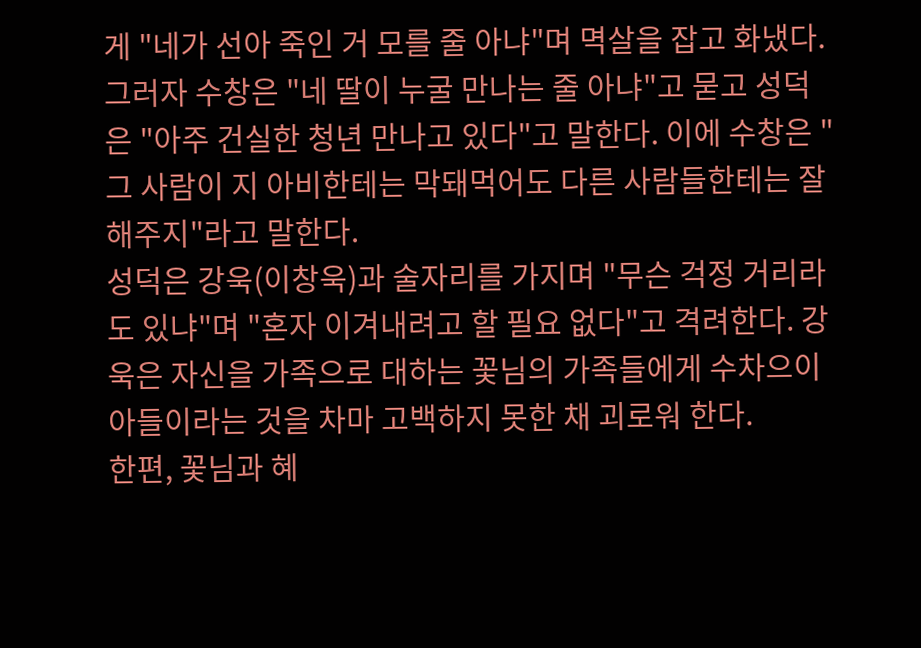게 "네가 선아 죽인 거 모를 줄 아냐"며 멱살을 잡고 화냈다. 그러자 수창은 "네 딸이 누굴 만나는 줄 아냐"고 묻고 성덕은 "아주 건실한 청년 만나고 있다"고 말한다. 이에 수창은 "그 사람이 지 아비한테는 막돼먹어도 다른 사람들한테는 잘해주지"라고 말한다.
성덕은 강욱(이창욱)과 술자리를 가지며 "무슨 걱정 거리라도 있냐"며 "혼자 이겨내려고 할 필요 없다"고 격려한다. 강욱은 자신을 가족으로 대하는 꽃님의 가족들에게 수차으이 아들이라는 것을 차마 고백하지 못한 채 괴로워 한다.
한편, 꽃님과 혜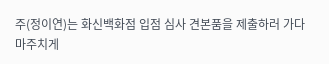주(정이연)는 화신백화점 입점 심사 견본품을 제출하러 가다 마주치게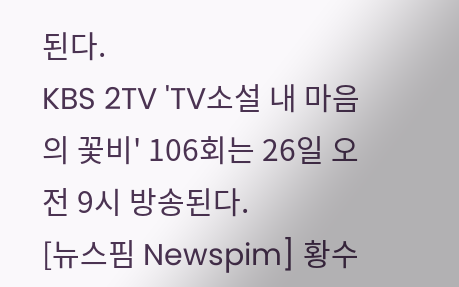된다.
KBS 2TV 'TV소설 내 마음의 꽃비' 106회는 26일 오전 9시 방송된다.
[뉴스핌 Newspim] 황수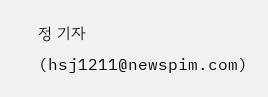정 기자(hsj1211@newspim.com)